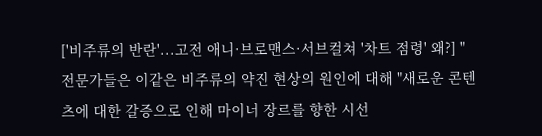['비주류의 반란'...고전 애니·브로맨스·서브컬쳐 '차트 점령' 왜?] "전문가들은 이같은 비주류의 약진 현상의 원인에 대해 "새로운 콘텐츠에 대한 갈증으로 인해 마이너 장르를 향한 시선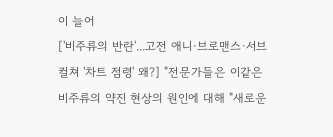이 늘어
['비주류의 반란'...고전 애니·브로맨스·서브컬쳐 '차트 점령' 왜?] "전문가들은 이같은 비주류의 약진 현상의 원인에 대해 "새로운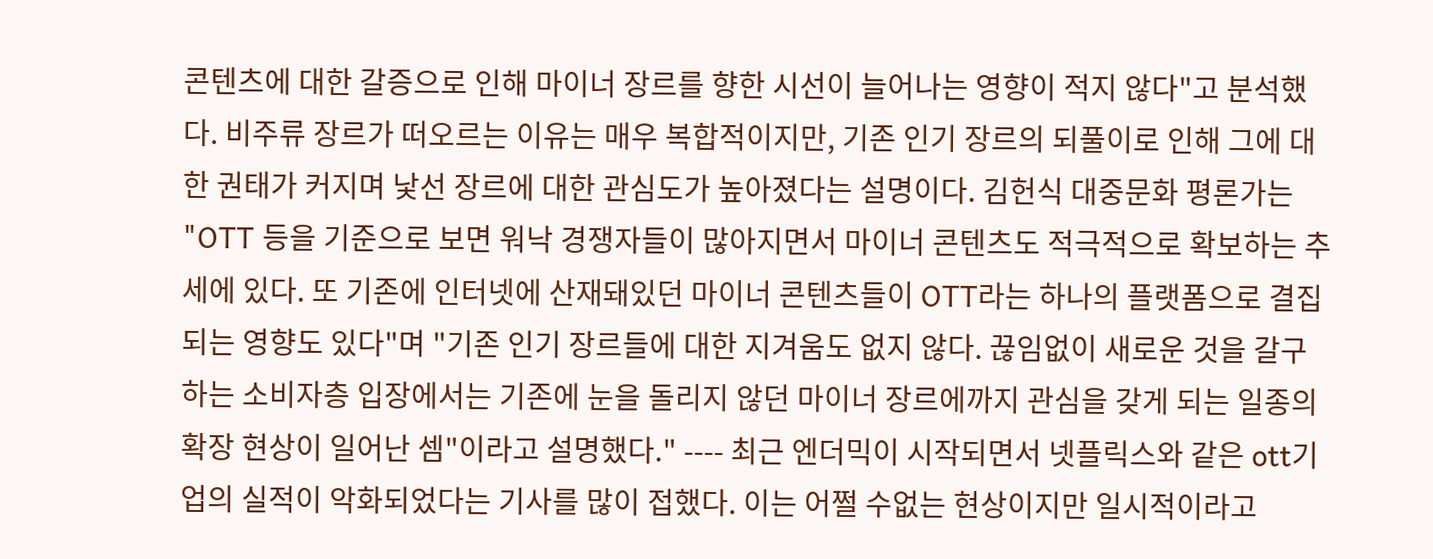콘텐츠에 대한 갈증으로 인해 마이너 장르를 향한 시선이 늘어나는 영향이 적지 않다"고 분석했다. 비주류 장르가 떠오르는 이유는 매우 복합적이지만, 기존 인기 장르의 되풀이로 인해 그에 대한 권태가 커지며 낯선 장르에 대한 관심도가 높아졌다는 설명이다. 김헌식 대중문화 평론가는 "OTT 등을 기준으로 보면 워낙 경쟁자들이 많아지면서 마이너 콘텐츠도 적극적으로 확보하는 추세에 있다. 또 기존에 인터넷에 산재돼있던 마이너 콘텐츠들이 OTT라는 하나의 플랫폼으로 결집되는 영향도 있다"며 "기존 인기 장르들에 대한 지겨움도 없지 않다. 끊임없이 새로운 것을 갈구하는 소비자층 입장에서는 기존에 눈을 돌리지 않던 마이너 장르에까지 관심을 갖게 되는 일종의 확장 현상이 일어난 셈"이라고 설명했다." ---- 최근 엔더믹이 시작되면서 넷플릭스와 같은 ott기업의 실적이 악화되었다는 기사를 많이 접했다. 이는 어쩔 수없는 현상이지만 일시적이라고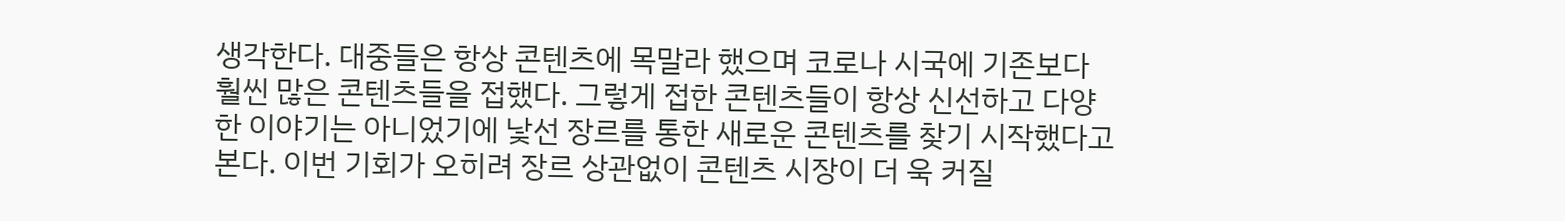생각한다. 대중들은 항상 콘텐츠에 목말라 했으며 코로나 시국에 기존보다 훨씬 많은 콘텐츠들을 접했다. 그렇게 접한 콘텐츠들이 항상 신선하고 다양한 이야기는 아니었기에 낯선 장르를 통한 새로운 콘텐츠를 찾기 시작했다고 본다. 이번 기회가 오히려 장르 상관없이 콘텐츠 시장이 더 욱 커질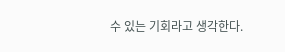수 있는 기회라고 생각한다.